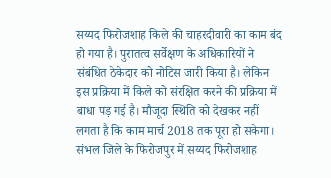सय्यद फिरोजशाह किले की चाहरदीवारी का काम बंद हो गया है। पुरातत्व सर्वेक्षण के अधिकारियों ने संबंधित ठेकेदार को नोटिस जारी किया है। लेकिन इस प्रक्रिया में किले को संरक्षित करने की प्रक्रिया में बाधा पड़ गई है। मौजूदा स्थिति को देखकर नहीं लगता है कि काम मार्च 2018 तक पूरा हो सकेगा।
संभल जिले के फिरोजपुर में सय्यद फिरोजशाह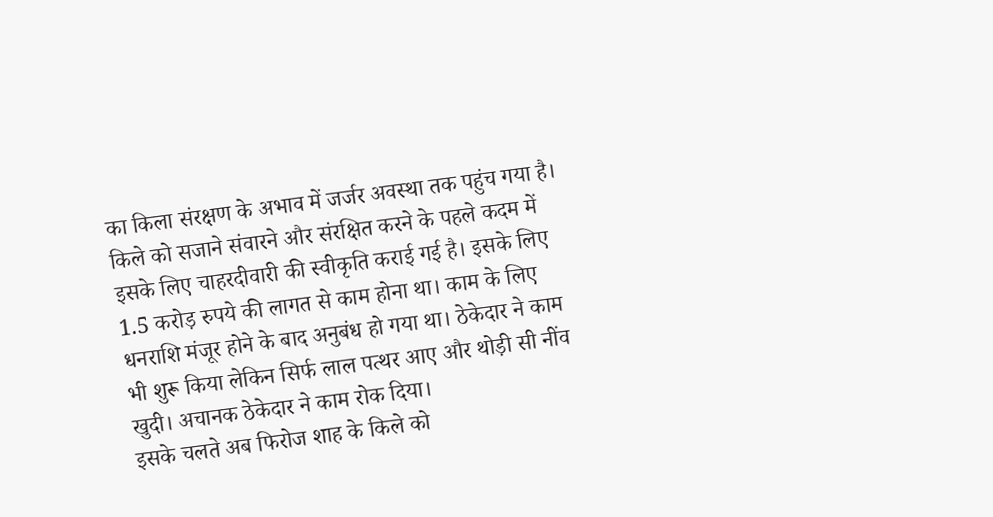का किला संरक्षण के अभाव में जर्जर अवस्था तक पहुंच गया है। किले को सजाने संवारने और संरक्षित करने के पहले कदम में इसके लिए चाहरदीवारी की स्वीकृति कराई गई है। इसके लिए 1.5 करोड़ रुपये की लागत से काम होना था। काम के लिए धनराशि मंजूर होने के बाद अनुबंध हो गया था। ठेकेदार ने काम भी शुरू किया लेकिन सिर्फ लाल पत्थर आए और थोड़ी सी नींव खुदी। अचानक ठेकेदार ने काम रोक दिया।
इसके चलते अब फिरोज शाह के किले को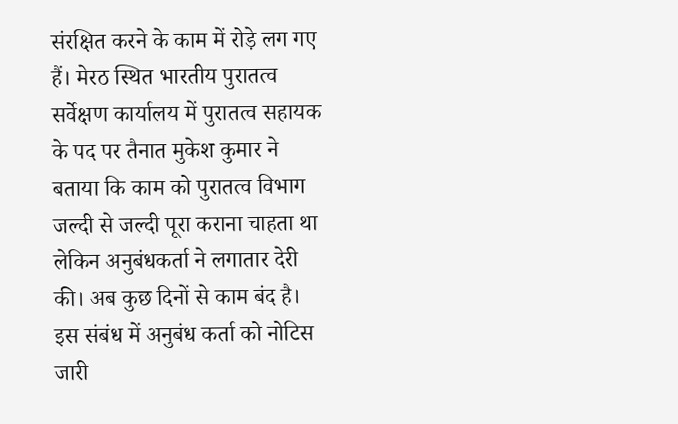संरक्षित करने के काम में रोड़े लग गए हैं। मेरठ स्थित भारतीय पुरातत्व सर्वेक्षण कार्यालय में पुरातत्व सहायक के पद पर तैनात मुकेश कुमार ने बताया कि काम को पुरातत्व विभाग जल्दी से जल्दी पूरा कराना चाहता था लेकिन अनुबंधकर्ता ने लगातार देरी की। अब कुछ दिनों से काम बंद है। इस संबंध में अनुबंध कर्ता को नोटिस जारी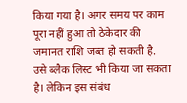किया गया है। अगर समय पर काम पूरा नहीं हुआ तो ठेकेदार की जमानत राशि जब्त हो सकती है. उसे ब्लैक लिस्ट भी किया जा सकता है। लेकिन इस संबंध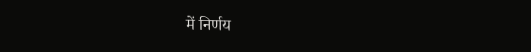में निर्णय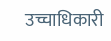उच्चाधिकारी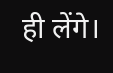ही लेंगे।